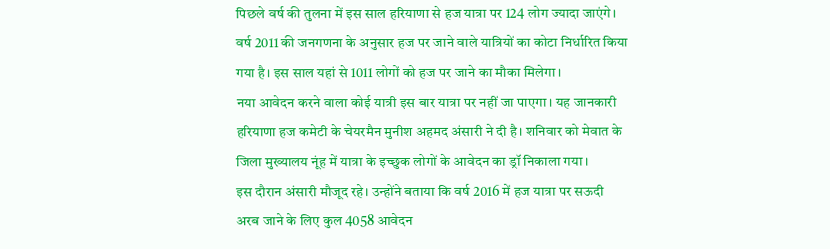पिछले वर्ष की तुलना में इस साल हरियाणा से हज यात्रा पर 124 लोग ज्यादा जाएंगे। वर्ष 2011 की जनगणना के अनुसार हज पर जाने वाले यात्रियों का कोटा निर्धारित किया गया है। इस साल यहां से 1011 लोगों को हज पर जाने का मौका मिलेगा।
नया आवेदन करने वाला कोई यात्री इस बार यात्रा पर नहीं जा पाएगा। यह जानकारी हरियाणा हज कमेटी के चेयरमैन मुनीश अहमद अंसारी ने दी है। शनिवार को मेवात के जिला मुख्यालय नूंह में यात्रा के इच्छुक लोगों के आवेदन का ड्रॉ निकाला गया।
इस दौरान अंसारी मौजूद रहे। उन्होंने बताया कि वर्ष 2016 में हज यात्रा पर सऊदी अरब जाने के लिए कुल 4058 आवेदन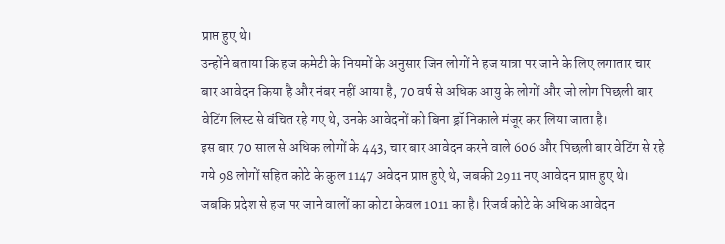प्राप्त हुए थे।
उन्होंने बताया कि हज कमेटी के नियमों के अनुसार जिन लोगों ने हज यात्रा पर जाने के लिए लगातार चार बार आवेदन किया है और नंबर नहीं आया है, 70 वर्ष से अधिक आयु के लोगों और जो लोग पिछली बार वेटिंग लिस्ट से वंचित रहे गए थे, उनके आवेदनों को बिना ड्रॉ निकाले मंजूर कर लिया जाता है।
इस बार 70 साल से अधिक लोगों के 443, चार बार आवेदन करने वाले 606 और पिछली बार वेटिंग से रहे गये 98 लोगों सहित कोटे के कुल 1147 अवेदन प्राप्त हुऐ थे, जबकी 2911 नए आवेदन प्राप्त हुए थे।
जबकि प्रदेश से हज पर जाने वालों का कोटा केवल 1011 का है। रिजर्व कोटे के अधिक आवेदन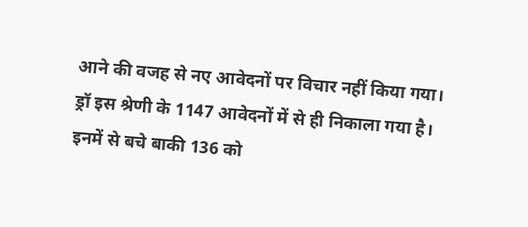आने की वजह से नए आवेदनों पर विचार नहीं किया गया। ड्रॉ इस श्रेणी के 1147 आवेदनों में से ही निकाला गया है। इनमें से बचे बाकी 136 को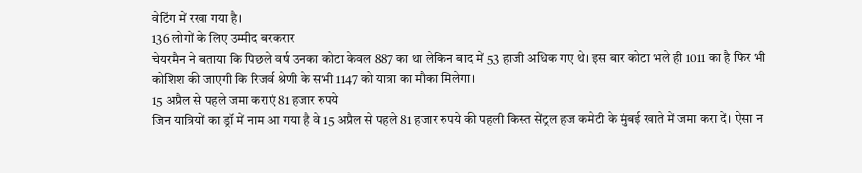वेटिंग में रखा गया है।
136 लोगों के लिए उम्मीद बरकरार
चेयरमैन ने बताया कि पिछले वर्ष उनका कोटा केवल 887 का था लेकिन बाद में 53 हाजी अधिक गए थे। इस बार कोटा भले ही 1011 का है फिर भी कोशिश की जाएगी कि रिजर्व श्रेणी के सभी 1147 को यात्रा का मौका मिलेगा।
15 अप्रैल से पहले जमा कराएं 81 हजार रुपये
जिन यात्रियों का ड्रॉ में नाम आ गया है वे 15 अप्रैल से पहले 81 हजार रुपये की पहली किस्त सेंट्रल हज कमेटी के मुंबई खाते में जमा करा दें। ऐसा न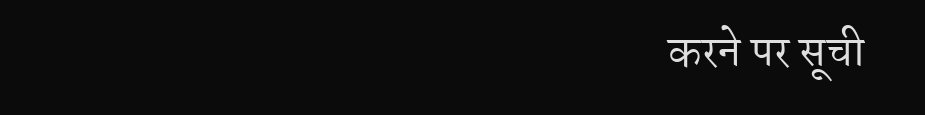करने पर सूची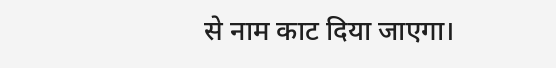से नाम काट दिया जाएगा।